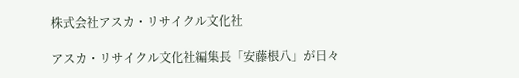株式会社アスカ・リサイクル文化社

アスカ・リサイクル文化社編集長「安藤根八」が日々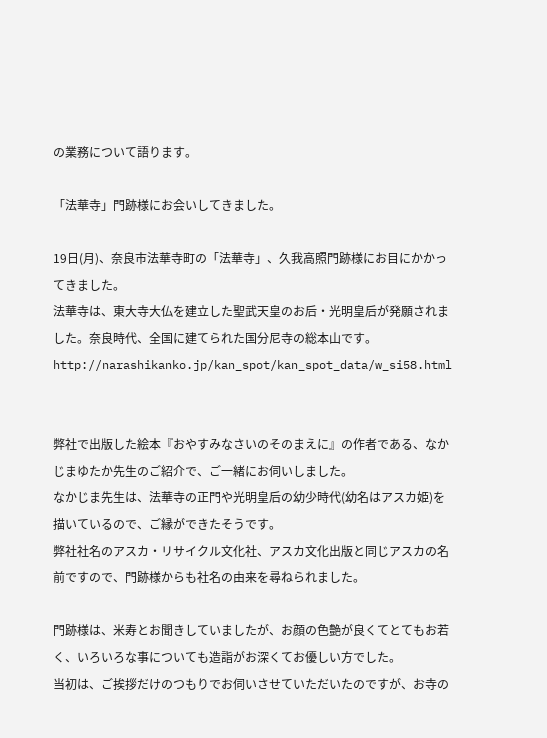の業務について語ります。

「法華寺」門跡様にお会いしてきました。

19日(月)、奈良市法華寺町の「法華寺」、久我高照門跡様にお目にかかってきました。
法華寺は、東大寺大仏を建立した聖武天皇のお后・光明皇后が発願されました。奈良時代、全国に建てられた国分尼寺の総本山です。
http://narashikanko.jp/kan_spot/kan_spot_data/w_si58.html


弊社で出版した絵本『おやすみなさいのそのまえに』の作者である、なかじまゆたか先生のご紹介で、ご一緒にお伺いしました。
なかじま先生は、法華寺の正門や光明皇后の幼少時代(幼名はアスカ姫)を描いているので、ご縁ができたそうです。
弊社社名のアスカ・リサイクル文化社、アスカ文化出版と同じアスカの名前ですので、門跡様からも社名の由来を尋ねられました。

門跡様は、米寿とお聞きしていましたが、お顔の色艶が良くてとてもお若く、いろいろな事についても造詣がお深くてお優しい方でした。
当初は、ご挨拶だけのつもりでお伺いさせていただいたのですが、お寺の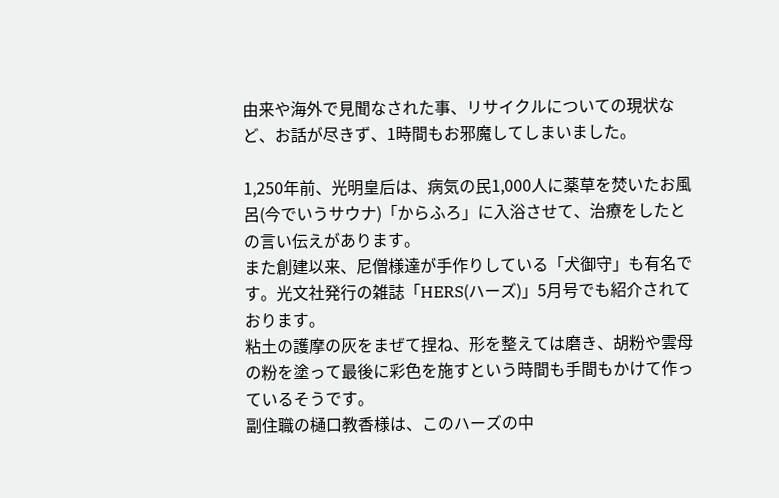由来や海外で見聞なされた事、リサイクルについての現状など、お話が尽きず、1時間もお邪魔してしまいました。

1,250年前、光明皇后は、病気の民1,000人に薬草を焚いたお風呂(今でいうサウナ)「からふろ」に入浴させて、治療をしたとの言い伝えがあります。
また創建以来、尼僧様達が手作りしている「犬御守」も有名です。光文社発行の雑誌「HERS(ハーズ)」5月号でも紹介されております。
粘土の護摩の灰をまぜて捏ね、形を整えては磨き、胡粉や雲母の粉を塗って最後に彩色を施すという時間も手間もかけて作っているそうです。
副住職の樋口教香様は、このハーズの中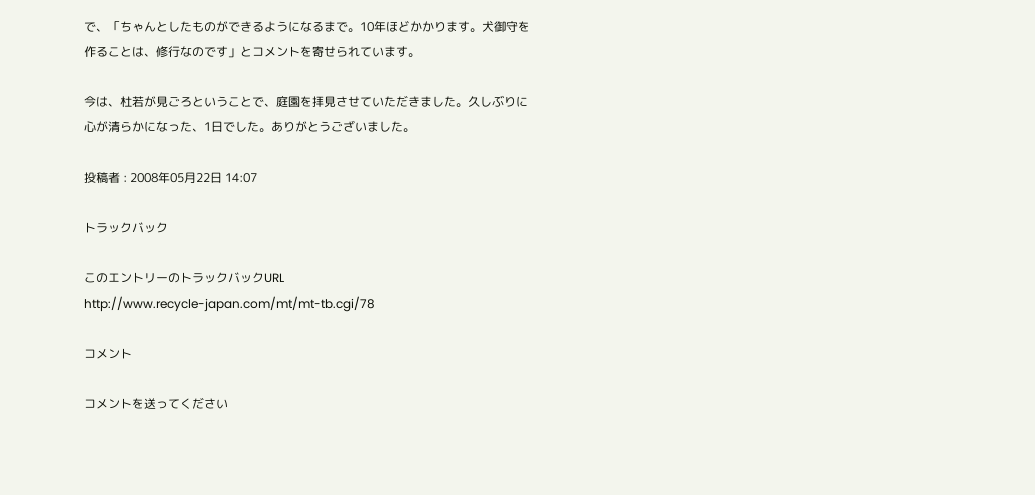で、「ちゃんとしたものができるようになるまで。10年ほどかかります。犬御守を作ることは、修行なのです」とコメントを寄せられています。

今は、杜若が見ごろということで、庭園を拝見させていただきました。久しぶりに心が清らかになった、1日でした。ありがとうございました。

投稿者 : 2008年05月22日 14:07

トラックバック

このエントリーのトラックバックURL
http://www.recycle-japan.com/mt/mt-tb.cgi/78

コメント

コメントを送ってください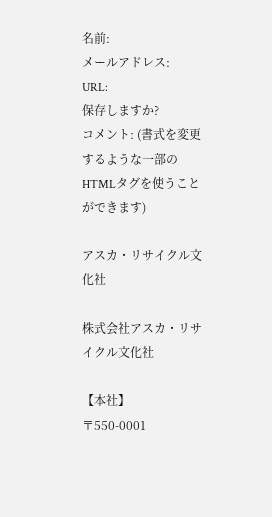名前:
メールアドレス:
URL:
保存しますか?
コメント: (書式を変更するような一部のHTMLタグを使うことができます)

アスカ・リサイクル文化社

株式会社アスカ・リサイクル文化社

【本社】
〒550-0001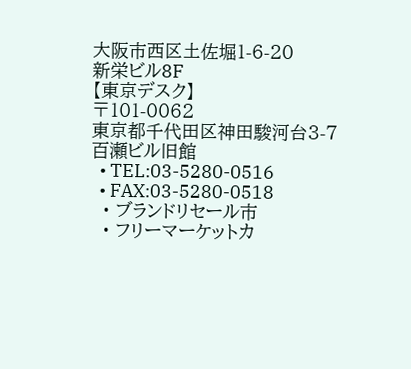大阪市西区土佐堀1-6-20
新栄ビル8F
【東京デスク】
〒101-0062
東京都千代田区神田駿河台3-7
百瀬ビル旧館
  • TEL:03-5280-0516
  • FAX:03-5280-0518
  • ブランドリセール市
  • フリーマーケットカ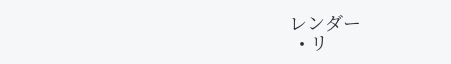レンダー
  • リ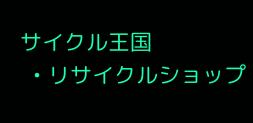サイクル王国
  • リサイクルショップ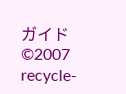ガイド
©2007 recycle-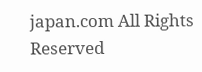japan.com All Rights Reserved